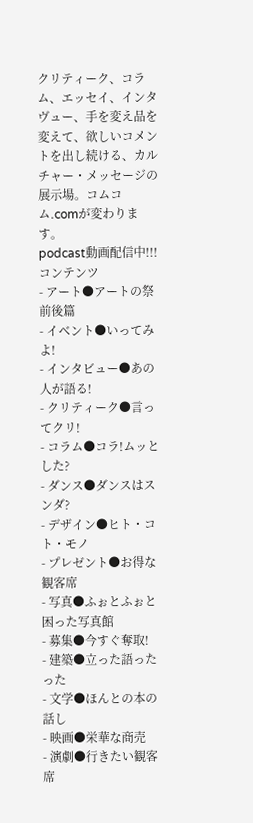クリティーク、コラム、エッセイ、インタヴュー、手を変え品を変えて、欲しいコメントを出し続ける、カルチャー・メッセージの展示場。コムコム.comが変わります。
podcast動画配信中!!!
コンテンツ
- アート●アートの祭前後篇
- イベント●いってみよ!
- インタビュー●あの人が語る!
- クリティーク●言ってクリ!
- コラム●コラ!ムッとした?
- ダンス●ダンスはスンダ?
- デザイン●ヒト・コト・モノ
- プレゼント●お得な観客席
- 写真●ふぉとふぉと困った写真館
- 募集●今すぐ奪取!
- 建築●立った語ったった
- 文学●ほんとの本の話し
- 映画●栄華な商売
- 演劇●行きたい観客席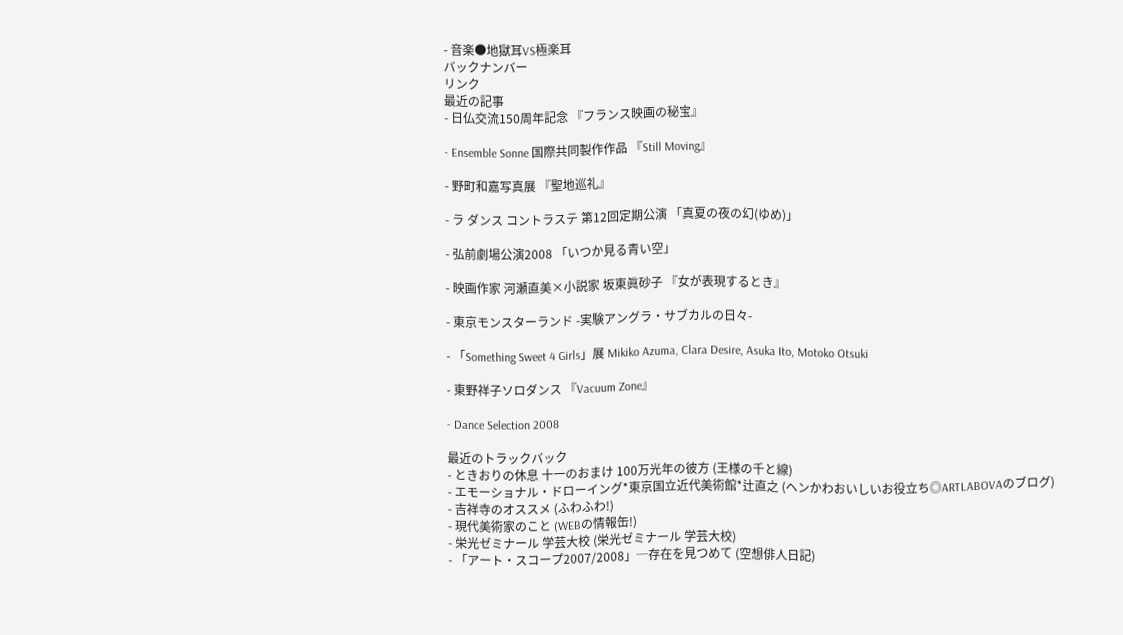- 音楽●地獄耳VS極楽耳
バックナンバー
リンク
最近の記事
- 日仏交流150周年記念 『フランス映画の秘宝』

- Ensemble Sonne 国際共同製作作品 『Still Moving』

- 野町和嘉写真展 『聖地巡礼』

- ラ ダンス コントラステ 第12回定期公演 「真夏の夜の幻(ゆめ)」

- 弘前劇場公演2008 「いつか見る青い空」

- 映画作家 河瀬直美×小説家 坂東眞砂子 『女が表現するとき』

- 東京モンスターランド -実験アングラ・サブカルの日々-

- 「Something Sweet 4 Girls」展 Mikiko Azuma, Clara Desire, Asuka Ito, Motoko Otsuki

- 東野祥子ソロダンス 『Vacuum Zone』

- Dance Selection 2008

最近のトラックバック
- ときおりの休息 十一のおまけ 100万光年の彼方 (王様の千と線)
- エモーショナル・ドローイング*東京国立近代美術館*辻直之 (ヘンかわおいしいお役立ち◎ARTLABOVAのブログ)
- 吉祥寺のオススメ (ふわふわ!)
- 現代美術家のこと (WEBの情報缶!)
- 栄光ゼミナール 学芸大校 (栄光ゼミナール 学芸大校)
- 「アート・スコープ2007/2008」─存在を見つめて (空想俳人日記)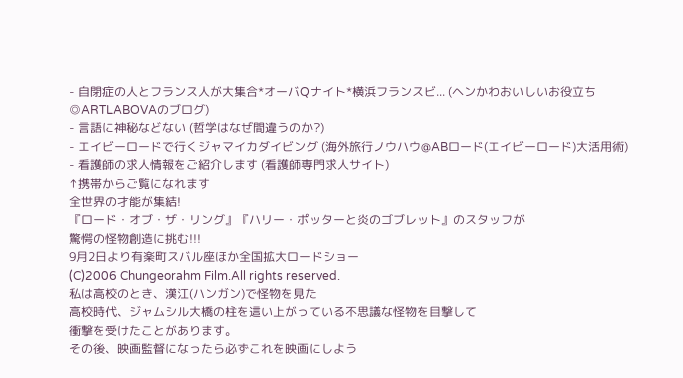- 自閉症の人とフランス人が大集合*オーバQナイト*横浜フランスビ... (ヘンかわおいしいお役立ち◎ARTLABOVAのブログ)
- 言語に神秘などない (哲学はなぜ間違うのか?)
- エイビーロードで行くジャマイカダイビング (海外旅行ノウハウ@ABロード(エイビーロード)大活用術)
- 看護師の求人情報をご紹介します (看護師専門求人サイト)
↑携帯からご覧になれます
全世界の才能が集結!
『ロード・オブ・ザ・リング』『ハリー・ポッターと炎のゴブレット』のスタッフが
驚愕の怪物創造に挑む!!!
9月2日より有楽町スバル座ほか全国拡大ロードショー
(C)2006 Chungeorahm Film.All rights reserved.
私は高校のとき、漢江(ハンガン)で怪物を見た
高校時代、ジャムシル大橋の柱を這い上がっている不思議な怪物を目撃して
衝撃を受けたことがあります。
その後、映画監督になったら必ずこれを映画にしよう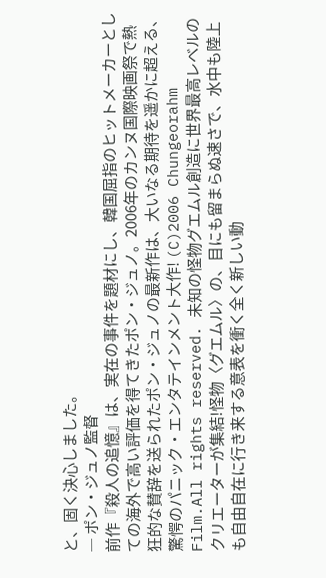と、固く決心しました。
― ポン・ジュノ監督
前作『殺人の追憶』は、実在の事件を題材にし、韓国屈指のヒットメーカーとしての海外で高い評価を得てきたポン・ジュノ。2006年のカンヌ国際映画祭で熱狂的な賛辞を送られたポン・ジュノの最新作は、大いなる期待を遥かに超える、驚愕のパニック・エンタテインメント大作! (C)2006 Chungeorahm Film.All rights reserved. 未知の怪物グエムル創造に世界最高レベルのクリエーターが集結!怪物〈グエムル〉の、目にも留まらぬ速さで、水中も陸上も自由自在に行き来する意表を衝く全く新しい動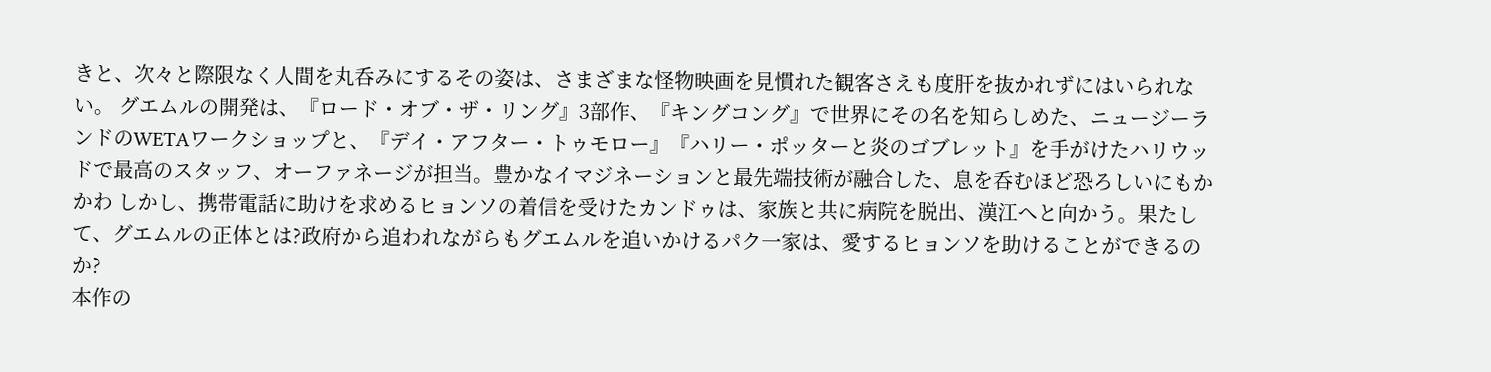きと、次々と際限なく人間を丸呑みにするその姿は、さまざまな怪物映画を見慣れた観客さえも度肝を抜かれずにはいられない。 グエムルの開発は、『ロード・オブ・ザ・リング』3部作、『キングコング』で世界にその名を知らしめた、ニュージーランドのWETAワークショップと、『デイ・アフター・トゥモロー』『ハリー・ポッターと炎のゴブレット』を手がけたハリウッドで最高のスタッフ、オーファネージが担当。豊かなイマジネーションと最先端技術が融合した、息を呑むほど恐ろしいにもかかわ しかし、携帯電話に助けを求めるヒョンソの着信を受けたカンドゥは、家族と共に病院を脱出、漢江へと向かう。果たして、グエムルの正体とは?政府から追われながらもグエムルを追いかけるパク一家は、愛するヒョンソを助けることができるのか?
本作の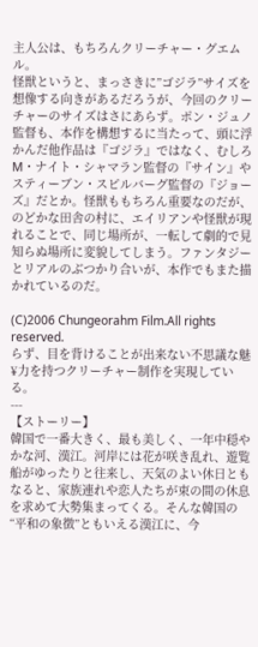主人公は、もちろんクリーチャー・グエムル。
怪獣というと、まっさきに”ゴジラ”サイズを想像する向きがあるだろうが、今回のクリーチャーのサイズはさにあらず。ポン・ジュノ監督も、本作を構想するに当たって、頭に浮かんだ他作品は『ゴジラ』ではなく、むしろM・ナイト・シャマラン監督の『サイン』やスティーブン・スピルバーグ監督の『ジョーズ』だとか。怪獣ももちろん重要なのだが、のどかな田舎の村に、エイリアンや怪獣が現れることで、同じ場所が、一転して劇的で見知らぬ場所に変貌してしまう。ファンタジーとリアルのぶつかり合いが、本作でもまた描かれているのだ。

(C)2006 Chungeorahm Film.All rights reserved.
らず、目を背けることが出来ない不思議な魅¥力を持つクリーチャー制作を実現してい
る。
---
【ストーリー】
韓国で一番大きく、最も美しく、一年中穏やかな河、漢江。河岸には花が咲き乱れ、遊覧船がゆったりと往来し、天気のよい休日ともなると、家族連れや恋人たちが束の間の休息を求めて大勢集まってくる。そんな韓国の“平和の象徴”ともいえる漢江に、今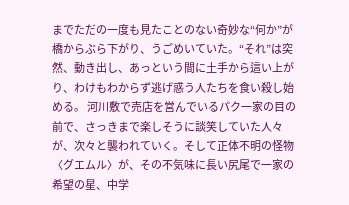までただの一度も見たことのない奇妙な“何か”が橋からぶら下がり、うごめいていた。“それ”は突然、動き出し、あっという間に土手から這い上がり、わけもわからず逃げ惑う人たちを食い殺し始める。 河川敷で売店を営んでいるパク一家の目の前で、さっきまで楽しそうに談笑していた人々が、次々と襲われていく。そして正体不明の怪物〈グエムル〉が、その不気味に長い尻尾で一家の希望の星、中学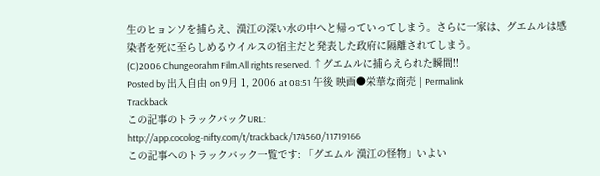生のヒョンソを捕らえ、漢江の深い水の中へと帰っていってしまう。さらに一家は、グエムルは感染者を死に至らしめるウイルスの宿主だと発表した政府に隔離されてしまう。
(C)2006 Chungeorahm Film.All rights reserved. ↑グエムルに捕らえられた瞬間!!
Posted by 出入自由 on 9月 1, 2006 at 08:51 午後 映画●栄華な商売 | Permalink
Trackback
この記事のトラックバックURL:
http://app.cocolog-nifty.com/t/trackback/174560/11719166
この記事へのトラックバック一覧です: 「グエムル 漢江の怪物」いよい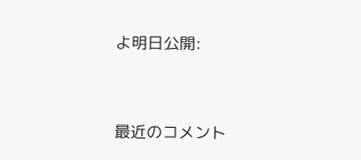よ明日公開:



最近のコメント